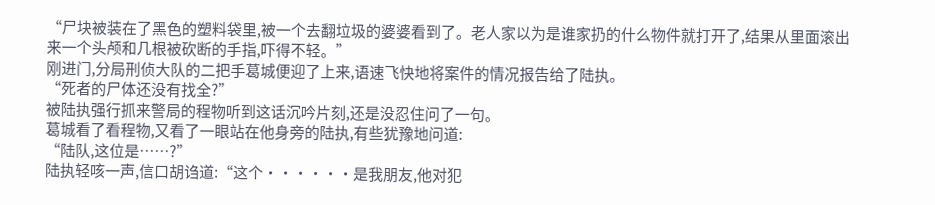“尸块被装在了黑色的塑料袋里,被一个去翻垃圾的婆婆看到了。老人家以为是谁家扔的什么物件就打开了,结果从里面滚出来一个头颅和几根被砍断的手指,吓得不轻。”
刚进门,分局刑侦大队的二把手葛城便迎了上来,语速飞快地将案件的情况报告给了陆执。
“死者的尸体还没有找全?”
被陆执强行抓来警局的程物听到这话沉吟片刻,还是没忍住问了一句。
葛城看了看程物,又看了一眼站在他身旁的陆执,有些犹豫地问道:
“陆队,这位是……?”
陆执轻咳一声,信口胡诌道:“这个······是我朋友,他对犯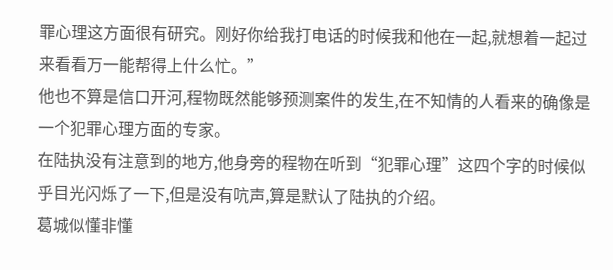罪心理这方面很有研究。刚好你给我打电话的时候我和他在一起,就想着一起过来看看万一能帮得上什么忙。”
他也不算是信口开河,程物既然能够预测案件的发生,在不知情的人看来的确像是一个犯罪心理方面的专家。
在陆执没有注意到的地方,他身旁的程物在听到“犯罪心理”这四个字的时候似乎目光闪烁了一下,但是没有吭声,算是默认了陆执的介绍。
葛城似懂非懂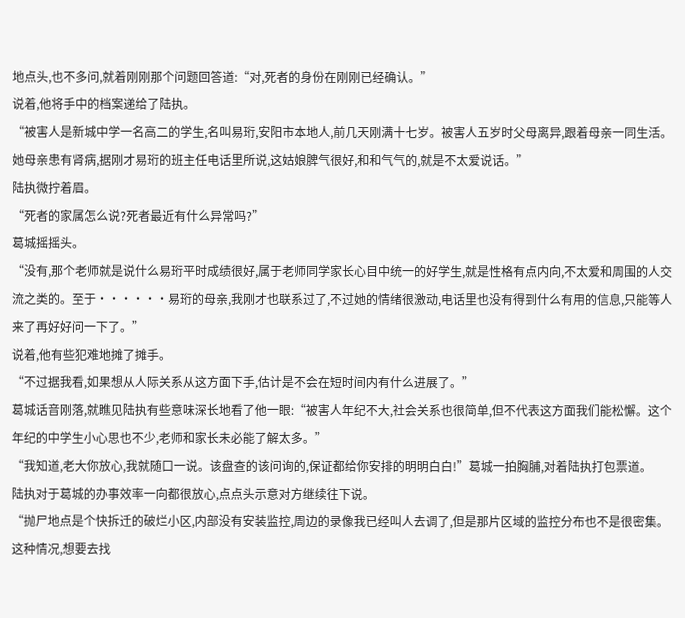地点头,也不多问,就着刚刚那个问题回答道:“对,死者的身份在刚刚已经确认。”
说着,他将手中的档案递给了陆执。
“被害人是新城中学一名高二的学生,名叫易珩,安阳市本地人,前几天刚满十七岁。被害人五岁时父母离异,跟着母亲一同生活。她母亲患有肾病,据刚才易珩的班主任电话里所说,这姑娘脾气很好,和和气气的,就是不太爱说话。”
陆执微拧着眉。
“死者的家属怎么说?死者最近有什么异常吗?”
葛城摇摇头。
“没有,那个老师就是说什么易珩平时成绩很好,属于老师同学家长心目中统一的好学生,就是性格有点内向,不太爱和周围的人交流之类的。至于······易珩的母亲,我刚才也联系过了,不过她的情绪很激动,电话里也没有得到什么有用的信息,只能等人来了再好好问一下了。”
说着,他有些犯难地摊了摊手。
“不过据我看,如果想从人际关系从这方面下手,估计是不会在短时间内有什么进展了。”
葛城话音刚落,就瞧见陆执有些意味深长地看了他一眼:“被害人年纪不大,社会关系也很简单,但不代表这方面我们能松懈。这个年纪的中学生小心思也不少,老师和家长未必能了解太多。”
“我知道,老大你放心,我就随口一说。该盘查的该问询的,保证都给你安排的明明白白!”葛城一拍胸脯,对着陆执打包票道。
陆执对于葛城的办事效率一向都很放心,点点头示意对方继续往下说。
“抛尸地点是个快拆迁的破烂小区,内部没有安装监控,周边的录像我已经叫人去调了,但是那片区域的监控分布也不是很密集。这种情况,想要去找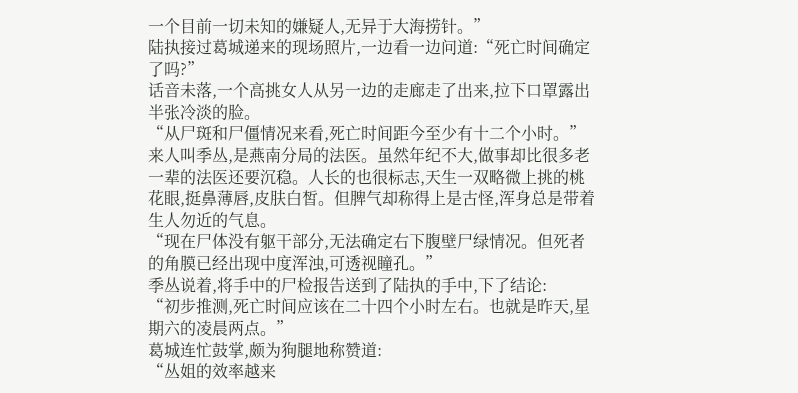一个目前一切未知的嫌疑人,无异于大海捞针。”
陆执接过葛城递来的现场照片,一边看一边问道:“死亡时间确定了吗?”
话音未落,一个高挑女人从另一边的走廊走了出来,拉下口罩露出半张冷淡的脸。
“从尸斑和尸僵情况来看,死亡时间距今至少有十二个小时。”
来人叫季丛,是燕南分局的法医。虽然年纪不大,做事却比很多老一辈的法医还要沉稳。人长的也很标志,天生一双略微上挑的桃花眼,挺鼻薄唇,皮肤白皙。但脾气却称得上是古怪,浑身总是带着生人勿近的气息。
“现在尸体没有躯干部分,无法确定右下腹壁尸绿情况。但死者的角膜已经出现中度浑浊,可透视瞳孔。”
季丛说着,将手中的尸检报告送到了陆执的手中,下了结论:
“初步推测,死亡时间应该在二十四个小时左右。也就是昨天,星期六的凌晨两点。”
葛城连忙鼓掌,颇为狗腿地称赞道:
“丛姐的效率越来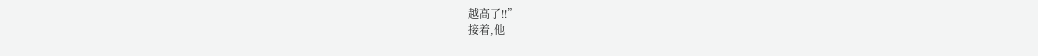越高了!!”
接着,他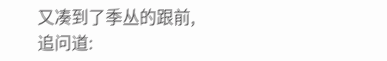又凑到了季丛的跟前,追问道: